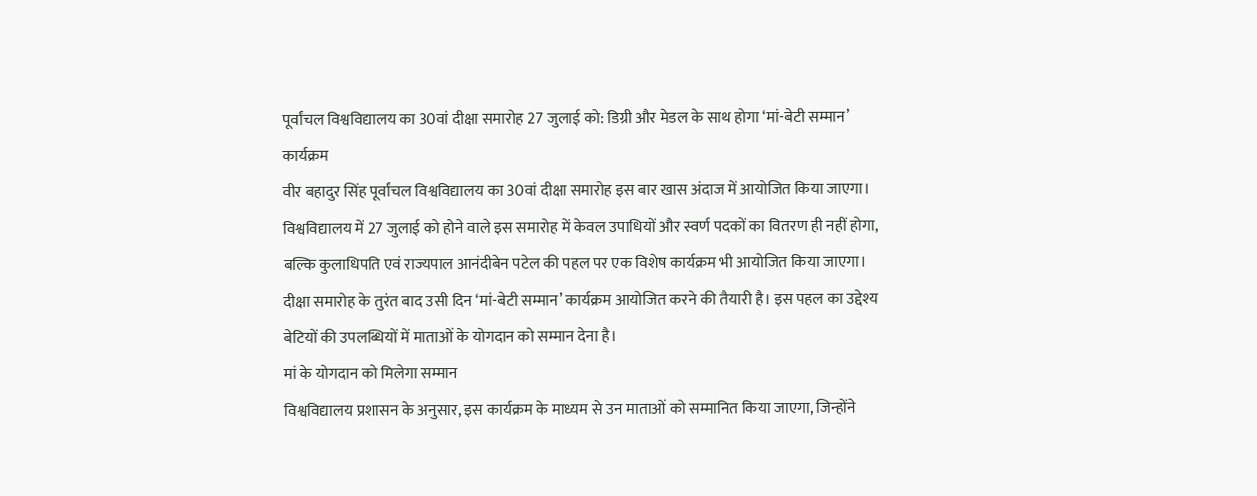पूर्वांचल विश्वविद्यालय का 30वां दीक्षा समारोह 27 जुलाई को: डिग्री और मेडल के साथ होगा ‘मां-बेटी सम्मान’ कार्यक्रम
वीर बहादुर सिंह पूर्वांचल विश्वविद्यालय का 30वां दीक्षा समारोह इस बार खास अंदाज में आयोजित किया जाएगा। विश्वविद्यालय में 27 जुलाई को होने वाले इस समारोह में केवल उपाधियों और स्वर्ण पदकों का वितरण ही नहीं होगा, बल्कि कुलाधिपति एवं राज्यपाल आनंदीबेन पटेल की पहल पर एक विशेष कार्यक्रम भी आयोजित किया जाएगा।
दीक्षा समारोह के तुरंत बाद उसी दिन ‘मां-बेटी सम्मान’ कार्यक्रम आयोजित करने की तैयारी है। इस पहल का उद्देश्य बेटियों की उपलब्धियों में माताओं के योगदान को सम्मान देना है।
मां के योगदान को मिलेगा सम्मान
विश्वविद्यालय प्रशासन के अनुसार, इस कार्यक्रम के माध्यम से उन माताओं को सम्मानित किया जाएगा, जिन्होंने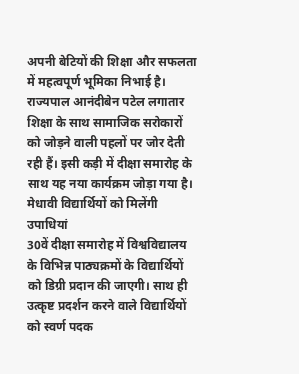अपनी बेटियों की शिक्षा और सफलता में महत्वपूर्ण भूमिका निभाई है।
राज्यपाल आनंदीबेन पटेल लगातार शिक्षा के साथ सामाजिक सरोकारों को जोड़ने वाली पहलों पर जोर देती रही हैं। इसी कड़ी में दीक्षा समारोह के साथ यह नया कार्यक्रम जोड़ा गया है।
मेधावी विद्यार्थियों को मिलेंगी उपाधियां
30वें दीक्षा समारोह में विश्वविद्यालय के विभिन्न पाठ्यक्रमों के विद्यार्थियों को डिग्री प्रदान की जाएगी। साथ ही उत्कृष्ट प्रदर्शन करने वाले विद्यार्थियों को स्वर्ण पदक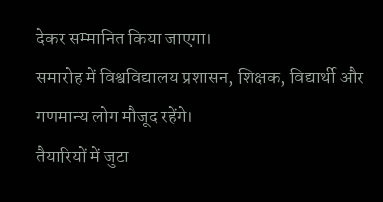देकर सम्मानित किया जाएगा।
समारोह में विश्वविद्यालय प्रशासन, शिक्षक, विद्यार्थी और गणमान्य लोग मौजूद रहेंगे।
तैयारियों में जुटा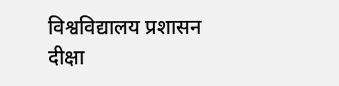विश्वविद्यालय प्रशासन
दीक्षा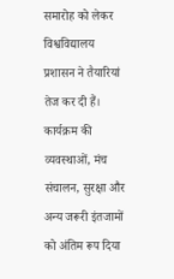समारोह को लेकर विश्वविद्यालय प्रशासन ने तैयारियां तेज कर दी हैं। कार्यक्रम की व्यवस्थाओं, मंच संचालन, सुरक्षा और अन्य जरूरी इंतजामों को अंतिम रूप दिया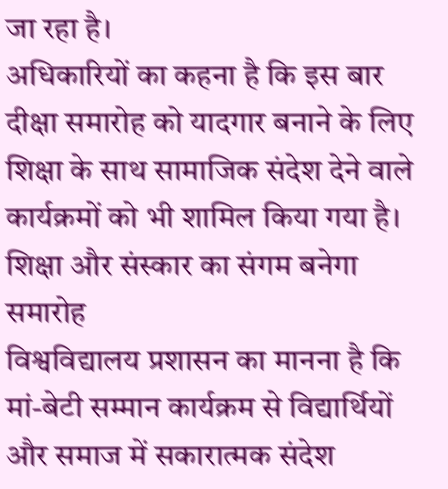जा रहा है।
अधिकारियों का कहना है कि इस बार दीक्षा समारोह को यादगार बनाने के लिए शिक्षा के साथ सामाजिक संदेश देने वाले कार्यक्रमों को भी शामिल किया गया है।
शिक्षा और संस्कार का संगम बनेगा समारोह
विश्वविद्यालय प्रशासन का मानना है कि मां-बेटी सम्मान कार्यक्रम से विद्यार्थियों और समाज में सकारात्मक संदेश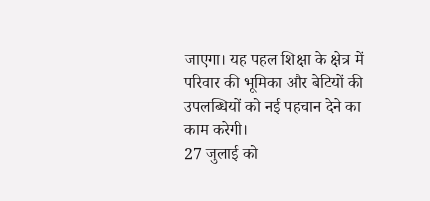जाएगा। यह पहल शिक्षा के क्षेत्र में परिवार की भूमिका और बेटियों की उपलब्धियों को नई पहचान देने का काम करेगी।
27 जुलाई को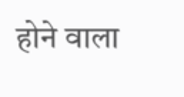होने वाला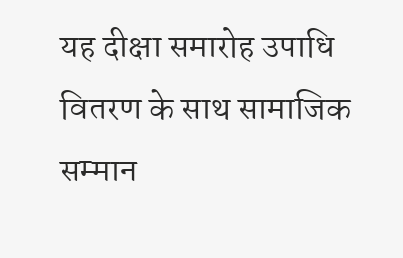यह दीक्षा समारोह उपाधि वितरण के साथ सामाजिक सम्मान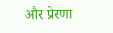और प्रेरणा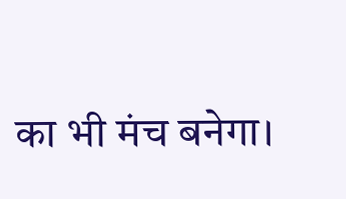का भी मंच बनेगा।